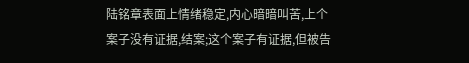陆铭章表面上情绪稳定,内心暗暗叫苦,上个案子没有证据,结案;这个案子有证据,但被告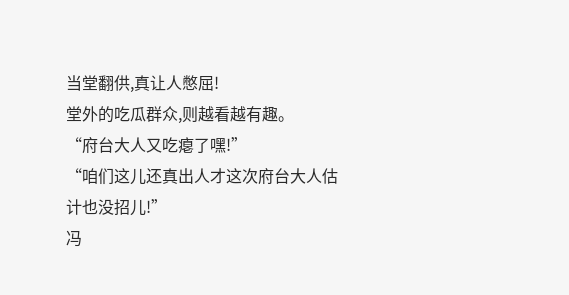当堂翻供,真让人憋屈!
堂外的吃瓜群众,则越看越有趣。
“府台大人又吃瘪了嘿!”
“咱们这儿还真出人才这次府台大人估计也没招儿!”
冯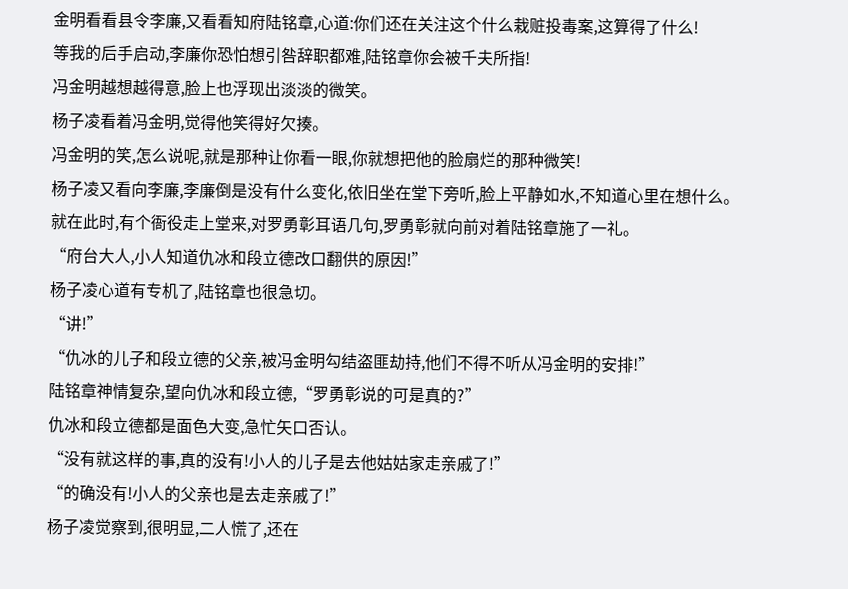金明看看县令李廉,又看看知府陆铭章,心道:你们还在关注这个什么栽赃投毒案,这算得了什么!
等我的后手启动,李廉你恐怕想引咎辞职都难,陆铭章你会被千夫所指!
冯金明越想越得意,脸上也浮现出淡淡的微笑。
杨子凌看着冯金明,觉得他笑得好欠揍。
冯金明的笑,怎么说呢,就是那种让你看一眼,你就想把他的脸扇烂的那种微笑!
杨子凌又看向李廉,李廉倒是没有什么变化,依旧坐在堂下旁听,脸上平静如水,不知道心里在想什么。
就在此时,有个衙役走上堂来,对罗勇彰耳语几句,罗勇彰就向前对着陆铭章施了一礼。
“府台大人,小人知道仇冰和段立德改口翻供的原因!”
杨子凌心道有专机了,陆铭章也很急切。
“讲!”
“仇冰的儿子和段立德的父亲,被冯金明勾结盗匪劫持,他们不得不听从冯金明的安排!”
陆铭章神情复杂,望向仇冰和段立德,“罗勇彰说的可是真的?”
仇冰和段立德都是面色大变,急忙矢口否认。
“没有就这样的事,真的没有!小人的儿子是去他姑姑家走亲戚了!”
“的确没有!小人的父亲也是去走亲戚了!”
杨子凌觉察到,很明显,二人慌了,还在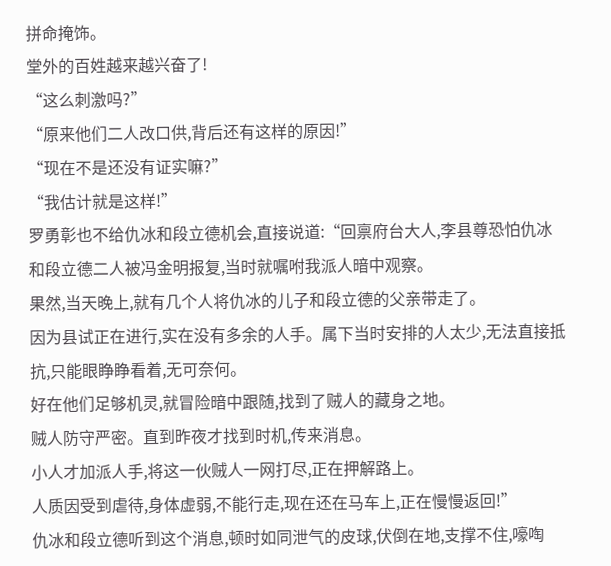拼命掩饰。
堂外的百姓越来越兴奋了!
“这么刺激吗?”
“原来他们二人改口供,背后还有这样的原因!”
“现在不是还没有证实嘛?”
“我估计就是这样!”
罗勇彰也不给仇冰和段立德机会,直接说道:“回禀府台大人,李县尊恐怕仇冰和段立德二人被冯金明报复,当时就嘱咐我派人暗中观察。
果然,当天晚上,就有几个人将仇冰的儿子和段立德的父亲带走了。
因为县试正在进行,实在没有多余的人手。属下当时安排的人太少,无法直接抵抗,只能眼睁睁看着,无可奈何。
好在他们足够机灵,就冒险暗中跟随,找到了贼人的藏身之地。
贼人防守严密。直到昨夜才找到时机,传来消息。
小人才加派人手,将这一伙贼人一网打尽,正在押解路上。
人质因受到虐待,身体虚弱,不能行走,现在还在马车上,正在慢慢返回!”
仇冰和段立德听到这个消息,顿时如同泄气的皮球,伏倒在地,支撑不住,嚎啕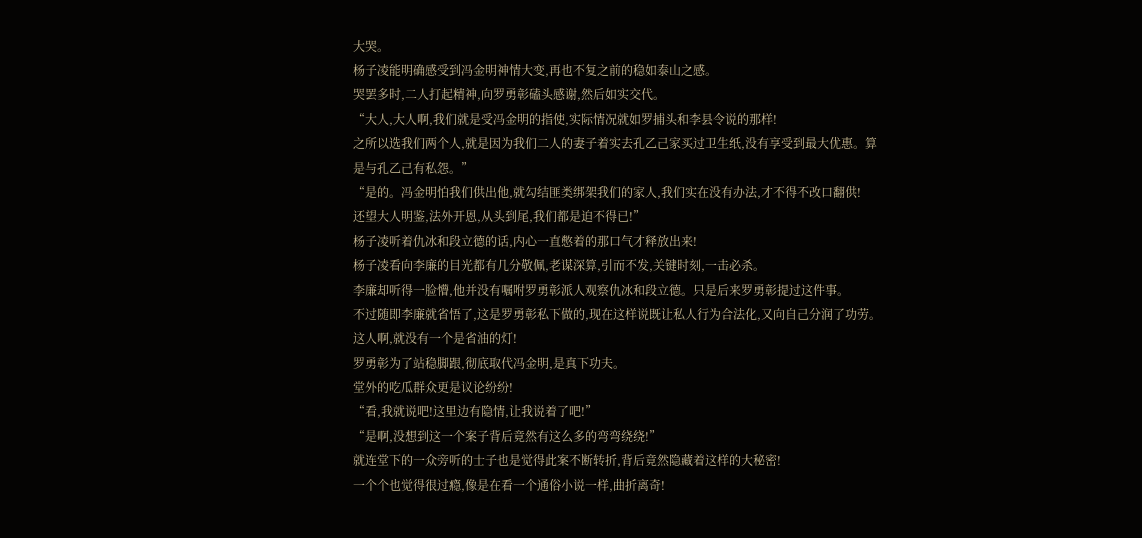大哭。
杨子凌能明确感受到冯金明神情大变,再也不复之前的稳如泰山之感。
哭罢多时,二人打起精神,向罗勇彰磕头感谢,然后如实交代。
“大人,大人啊,我们就是受冯金明的指使,实际情况就如罗捕头和李县令说的那样!
之所以选我们两个人,就是因为我们二人的妻子着实去孔乙己家买过卫生纸,没有享受到最大优惠。算是与孔乙己有私怨。”
“是的。冯金明怕我们供出他,就勾结匪类绑架我们的家人,我们实在没有办法,才不得不改口翻供!
还望大人明鉴,法外开恩,从头到尾,我们都是迫不得已!”
杨子凌听着仇冰和段立德的话,内心一直憋着的那口气才释放出来!
杨子凌看向李廉的目光都有几分敬佩,老谋深算,引而不发,关键时刻,一击必杀。
李廉却听得一脸懵,他并没有嘱咐罗勇彰派人观察仇冰和段立德。只是后来罗勇彰提过这件事。
不过随即李廉就省悟了,这是罗勇彰私下做的,现在这样说既让私人行为合法化,又向自己分润了功劳。
这人啊,就没有一个是省油的灯!
罗勇彰为了站稳脚跟,彻底取代冯金明,是真下功夫。
堂外的吃瓜群众更是议论纷纷!
“看,我就说吧!这里边有隐情,让我说着了吧!”
“是啊,没想到这一个案子背后竟然有这么多的弯弯绕绕!”
就连堂下的一众旁听的士子也是觉得此案不断转折,背后竟然隐藏着这样的大秘密!
一个个也觉得很过瘾,像是在看一个通俗小说一样,曲折离奇!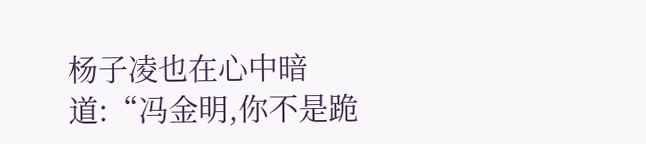杨子凌也在心中暗道:“冯金明,你不是跪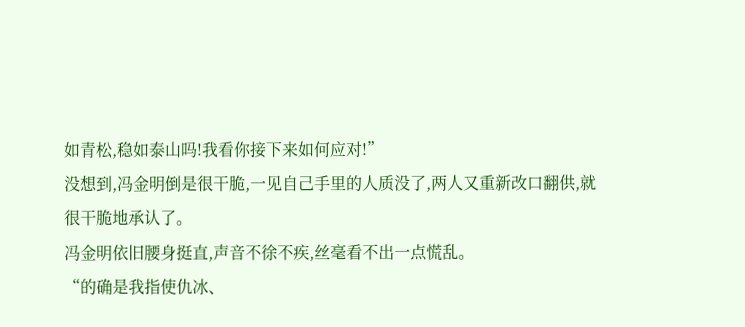如青松,稳如泰山吗!我看你接下来如何应对!”
没想到,冯金明倒是很干脆,一见自己手里的人质没了,两人又重新改口翻供,就很干脆地承认了。
冯金明依旧腰身挺直,声音不徐不疾,丝毫看不出一点慌乱。
“的确是我指使仇冰、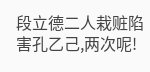段立德二人栽赃陷害孔乙己,两次呢!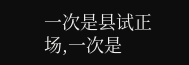一次是县试正场,一次是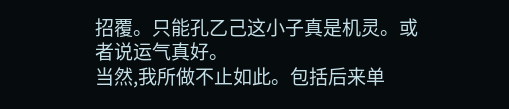招覆。只能孔乙己这小子真是机灵。或者说运气真好。
当然,我所做不止如此。包括后来单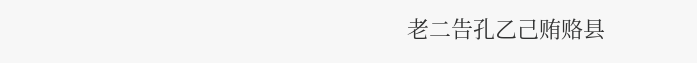老二告孔乙己贿赂县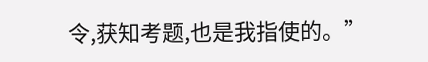令,获知考题,也是我指使的。”